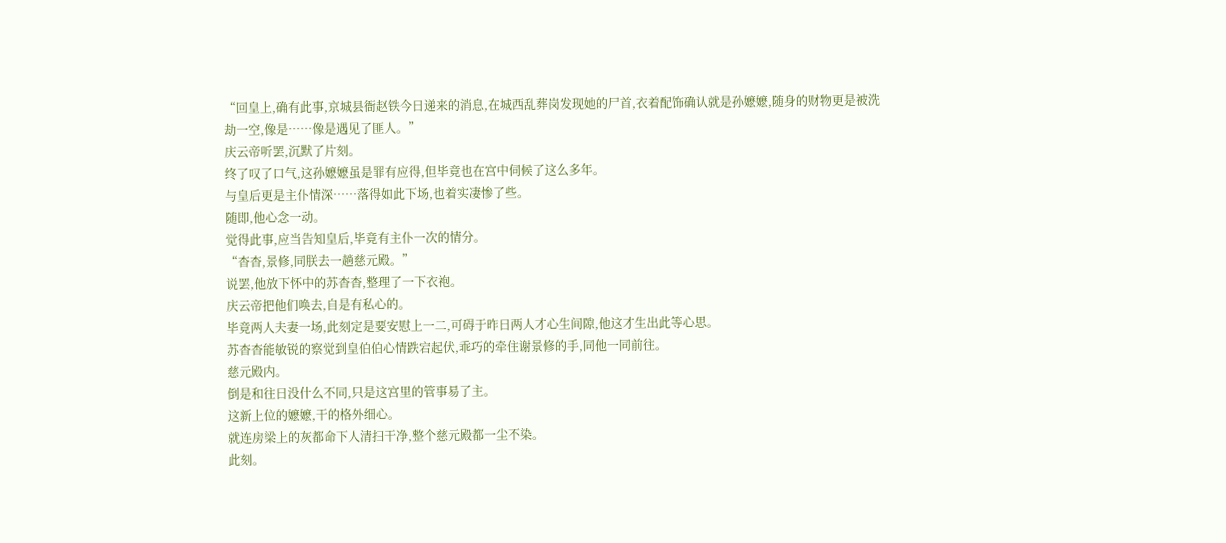“回皇上,确有此事,京城县衙赵铁今日递来的消息,在城西乱葬岗发现她的尸首,衣着配饰确认就是孙嬷嬷,随身的财物更是被洗劫一空,像是……像是遇见了匪人。”
庆云帝听罢,沉默了片刻。
终了叹了口气,这孙嬷嬷虽是罪有应得,但毕竟也在宫中伺候了这么多年。
与皇后更是主仆情深……落得如此下场,也着实凄惨了些。
随即,他心念一动。
觉得此事,应当告知皇后,毕竟有主仆一次的情分。
“杳杳,景修,同朕去一趟慈元殿。”
说罢,他放下怀中的苏杳杳,整理了一下衣袍。
庆云帝把他们唤去,自是有私心的。
毕竟两人夫妻一场,此刻定是要安慰上一二,可碍于昨日两人才心生间隙,他这才生出此等心思。
苏杳杳能敏锐的察觉到皇伯伯心情跌宕起伏,乖巧的牵住谢景修的手,同他一同前往。
慈元殿内。
倒是和往日没什么不同,只是这宫里的管事易了主。
这新上位的嬷嬷,干的格外细心。
就连房梁上的灰都命下人清扫干净,整个慈元殿都一尘不染。
此刻。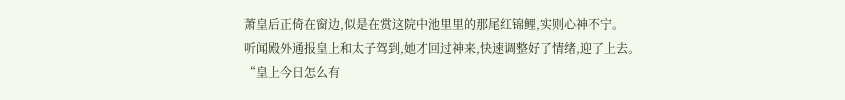萧皇后正倚在窗边,似是在赏这院中池里里的那尾红锦鲤,实则心神不宁。
听闻殿外通报皇上和太子驾到,她才回过神来,快速调整好了情绪,迎了上去。
“皇上今日怎么有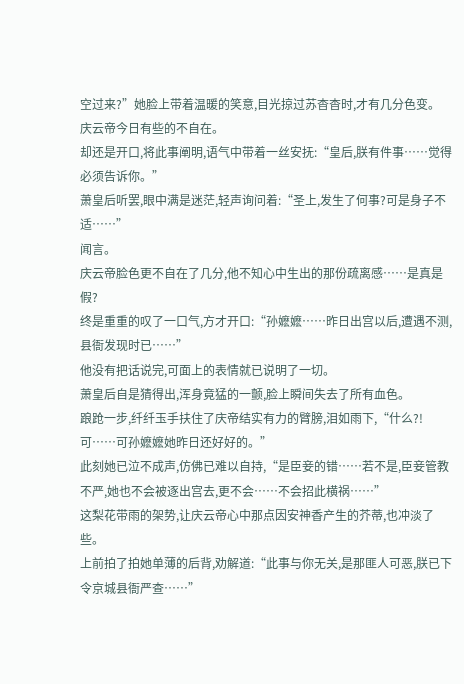空过来?”她脸上带着温暖的笑意,目光掠过苏杳杳时,才有几分色变。
庆云帝今日有些的不自在。
却还是开口,将此事阐明,语气中带着一丝安抚:“皇后,朕有件事……觉得必须告诉你。”
萧皇后听罢,眼中满是迷茫,轻声询问着:“圣上,发生了何事?可是身子不适……”
闻言。
庆云帝脸色更不自在了几分,他不知心中生出的那份疏离感……是真是假?
终是重重的叹了一口气,方才开口:“孙嬷嬷……昨日出宫以后,遭遇不测,县衙发现时已……”
他没有把话说完,可面上的表情就已说明了一切。
萧皇后自是猜得出,浑身竟猛的一颤,脸上瞬间失去了所有血色。
踉跄一步,纤纤玉手扶住了庆帝结实有力的臂膀,泪如雨下,“什么?!可……可孙嬷嬷她昨日还好好的。”
此刻她已泣不成声,仿佛已难以自持,“是臣妾的错……若不是,臣妾管教不严,她也不会被逐出宫去,更不会……不会招此横祸……”
这梨花带雨的架势,让庆云帝心中那点因安神香产生的芥蒂,也冲淡了些。
上前拍了拍她单薄的后背,劝解道:“此事与你无关,是那匪人可恶,朕已下令京城县衙严查……”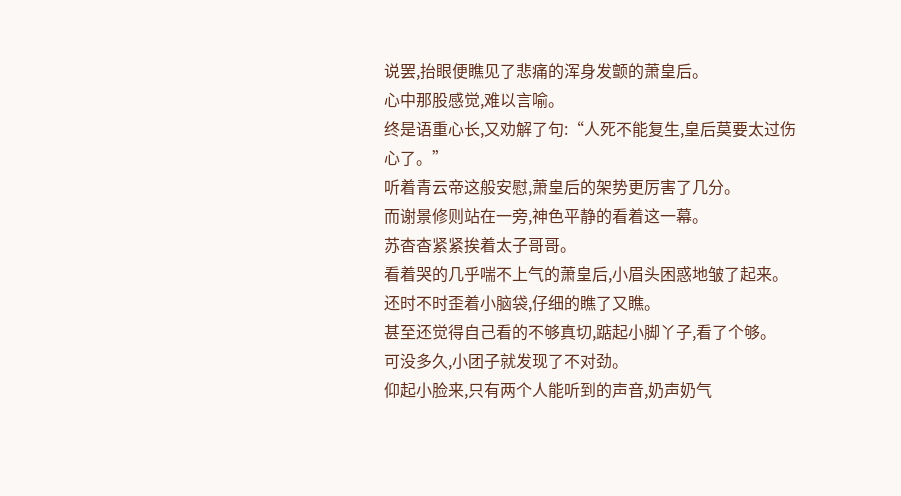说罢,抬眼便瞧见了悲痛的浑身发颤的萧皇后。
心中那股感觉,难以言喻。
终是语重心长,又劝解了句:“人死不能复生,皇后莫要太过伤心了。”
听着青云帝这般安慰,萧皇后的架势更厉害了几分。
而谢景修则站在一旁,神色平静的看着这一幕。
苏杳杳紧紧挨着太子哥哥。
看着哭的几乎喘不上气的萧皇后,小眉头困惑地皱了起来。
还时不时歪着小脑袋,仔细的瞧了又瞧。
甚至还觉得自己看的不够真切,踮起小脚丫子,看了个够。
可没多久,小团子就发现了不对劲。
仰起小脸来,只有两个人能听到的声音,奶声奶气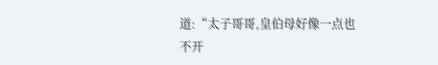道:“太子哥哥,皇伯母好像一点也不开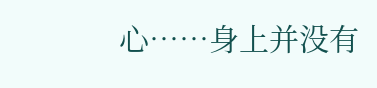心……身上并没有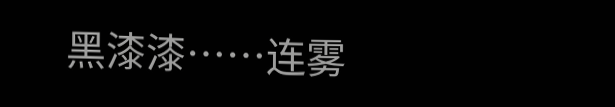黑漆漆……连雾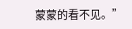蒙蒙的看不见。”